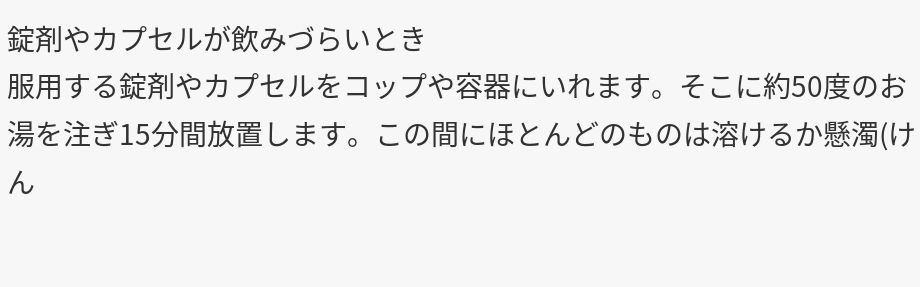錠剤やカプセルが飲みづらいとき
服用する錠剤やカプセルをコップや容器にいれます。そこに約50度のお湯を注ぎ15分間放置します。この間にほとんどのものは溶けるか懸濁(けん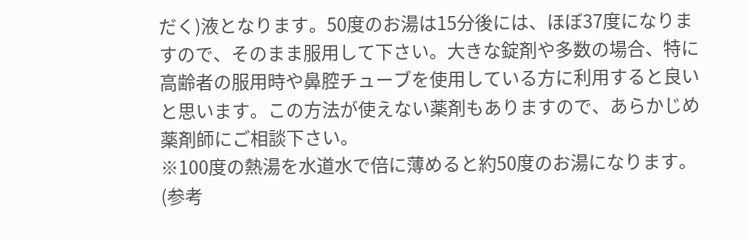だく)液となります。50度のお湯は15分後には、ほぼ37度になりますので、そのまま服用して下さい。大きな錠剤や多数の場合、特に高齢者の服用時や鼻腔チューブを使用している方に利用すると良いと思います。この方法が使えない薬剤もありますので、あらかじめ薬剤師にご相談下さい。
※100度の熱湯を水道水で倍に薄めると約50度のお湯になります。
(参考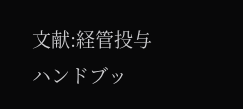文献:経管投与ハンドブッ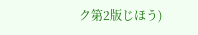ク第2版じほう)